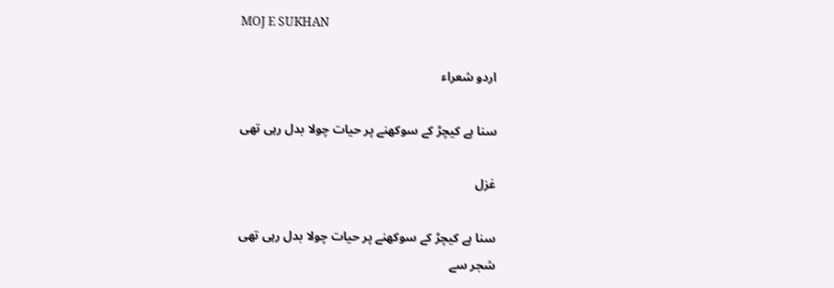MOJ E SUKHAN

اردو شعراء

سنا ہے کیچڑ کے سوکھنے پر حیات چولا بدل رہی تھی

غزل

سنا ہے کیچڑ کے سوکھنے پر حیات چولا بدل رہی تھی
شجر سے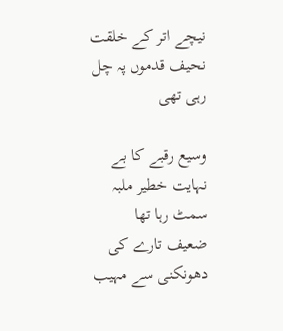نیچے اتر کے خلقت نحیف قدموں پہ چل رہی تھی

وسیع رقبے کا بے نہایت خطیر ملبہ سمٹ رہا تھا
ضعیف تارے کی دھونکنی سے مہیب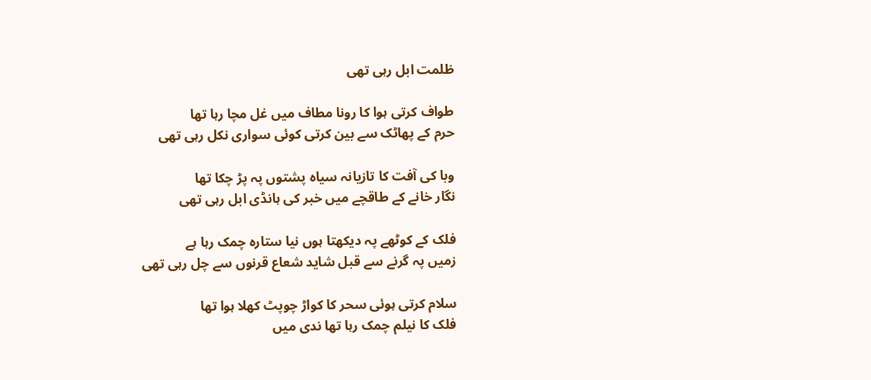ظلمت ابل رہی تھی

طواف کرتی ہوا کا رونا مطاف میں غل مچا رہا تھا
حرم کے پھاٹک سے بین کرتی کوئی سواری نکل رہی تھی

وبا کی آفت کا تازیانہ سیاہ پشتوں پہ پڑ چکا تھا
نگار خانے کے طاقچے میں خبر کی ہانڈی ابل رہی تھی

فلک کے کوٹھے پہ دیکھتا ہوں نیا ستارہ چمک رہا ہے
زمیں پہ گرنے سے قبل شاید شعاع قرنوں سے چل رہی تھی

سلام کرتی ہوئی سحر کا کواڑ چوپٹ کھلا ہوا تھا
فلک کا نیلم چمک رہا تھا ندی میں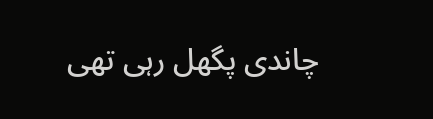چاندی پگھل رہی تھی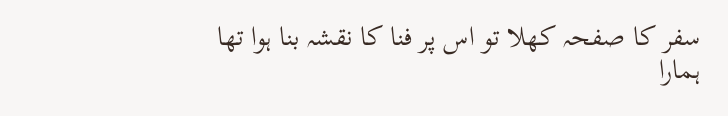سفر کا صفحہ کھلا تو اس پر فنا کا نقشہ بنا ہوا تھا
ہمارا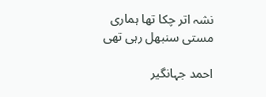نشہ اتر چکا تھا ہماری مستی سنبھل رہی تھی

احمد جہانگیر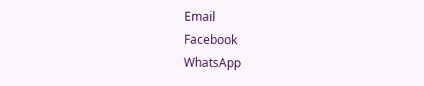Email
Facebook
WhatsApp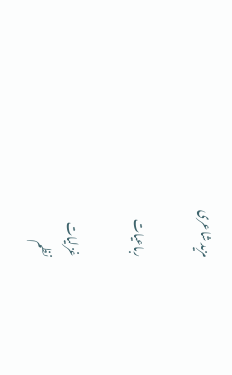مزید شاعری

رباعیات

غزلیات
نظم